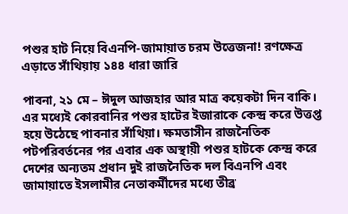পশুর হাট নিয়ে বিএনপি-জামায়াত চরম উত্তেজনা! রণক্ষেত্র এড়াতে সাঁথিয়ায় ১৪৪ ধারা জারি

পাবনা, ২১ মে – ঈদুল আজহার আর মাত্র কয়েকটা দিন বাকি। এর মধ্যেই কোরবানির পশুর হাটের ইজারাকে কেন্দ্র করে উত্তপ্ত হয়ে উঠেছে পাবনার সাঁথিয়া। ক্ষমতাসীন রাজনৈতিক পটপরিবর্তনের পর এবার এক অস্থায়ী পশুর হাটকে কেন্দ্র করে দেশের অন্যতম প্রধান দুই রাজনৈতিক দল বিএনপি এবং জামায়াতে ইসলামীর নেতাকর্মীদের মধ্যে তীব্র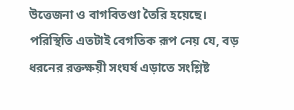উত্তেজনা ও বাগবিতণ্ডা তৈরি হয়েছে। পরিস্থিতি এতটাই বেগতিক রূপ নেয় যে, বড় ধরনের রক্তক্ষয়ী সংঘর্ষ এড়াতে সংশ্লিষ্ট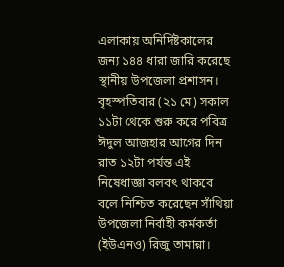এলাকায় অনির্দিষ্টকালের জন্য ১৪৪ ধারা জারি করেছে স্থানীয় উপজেলা প্রশাসন।
বৃহস্পতিবার (২১ মে) সকাল ১১টা থেকে শুরু করে পবিত্র ঈদুল আজহার আগের দিন রাত ১২টা পর্যন্ত এই নিষেধাজ্ঞা বলবৎ থাকবে বলে নিশ্চিত করেছেন সাঁথিয়া উপজেলা নির্বাহী কর্মকর্তা (ইউএনও) রিজু তামান্না।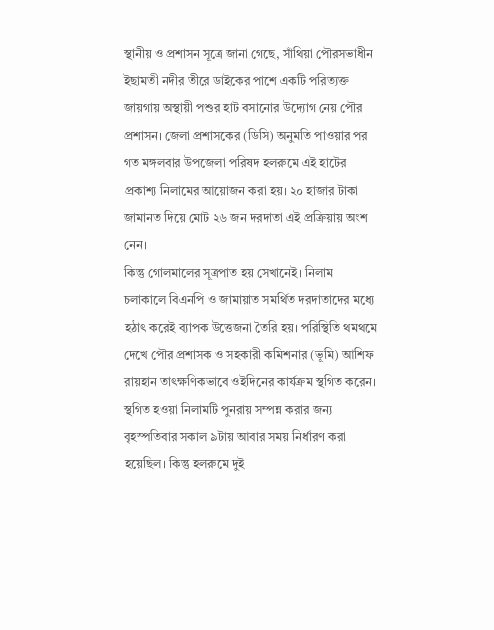স্থানীয় ও প্রশাসন সূত্রে জানা গেছে, সাঁথিয়া পৌরসভাধীন ইছামতী নদীর তীরে ডাইকের পাশে একটি পরিত্যক্ত জায়গায় অস্থায়ী পশুর হাট বসানোর উদ্যোগ নেয় পৌর প্রশাসন। জেলা প্রশাসকের (ডিসি) অনুমতি পাওয়ার পর গত মঙ্গলবার উপজেলা পরিষদ হলরুমে এই হাটের প্রকাশ্য নিলামের আয়োজন করা হয়। ২০ হাজার টাকা জামানত দিয়ে মোট ২৬ জন দরদাতা এই প্রক্রিয়ায় অংশ নেন।
কিন্তু গোলমালের সূত্রপাত হয় সেখানেই। নিলাম চলাকালে বিএনপি ও জামায়াত সমর্থিত দরদাতাদের মধ্যে হঠাৎ করেই ব্যাপক উত্তেজনা তৈরি হয়। পরিস্থিতি থমথমে দেখে পৌর প্রশাসক ও সহকারী কমিশনার (ভূমি) আশিফ রায়হান তাৎক্ষণিকভাবে ওইদিনের কার্যক্রম স্থগিত করেন।
স্থগিত হওয়া নিলামটি পুনরায় সম্পন্ন করার জন্য বৃহস্পতিবার সকাল ৯টায় আবার সময় নির্ধারণ করা হয়েছিল। কিন্তু হলরুমে দুই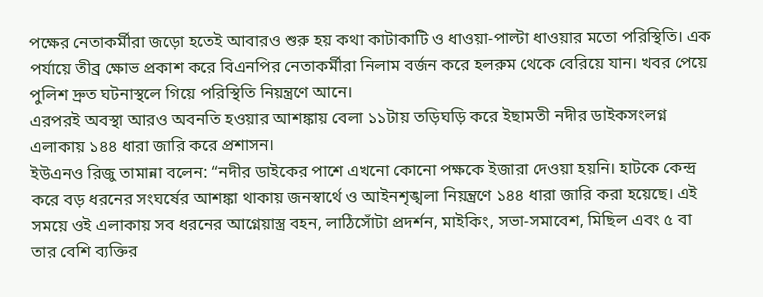পক্ষের নেতাকর্মীরা জড়ো হতেই আবারও শুরু হয় কথা কাটাকাটি ও ধাওয়া-পাল্টা ধাওয়ার মতো পরিস্থিতি। এক পর্যায়ে তীব্র ক্ষোভ প্রকাশ করে বিএনপির নেতাকর্মীরা নিলাম বর্জন করে হলরুম থেকে বেরিয়ে যান। খবর পেয়ে পুলিশ দ্রুত ঘটনাস্থলে গিয়ে পরিস্থিতি নিয়ন্ত্রণে আনে।
এরপরই অবস্থা আরও অবনতি হওয়ার আশঙ্কায় বেলা ১১টায় তড়িঘড়ি করে ইছামতী নদীর ডাইকসংলগ্ন এলাকায় ১৪৪ ধারা জারি করে প্রশাসন।
ইউএনও রিজু তামান্না বলেন: “নদীর ডাইকের পাশে এখনো কোনো পক্ষকে ইজারা দেওয়া হয়নি। হাটকে কেন্দ্র করে বড় ধরনের সংঘর্ষের আশঙ্কা থাকায় জনস্বার্থে ও আইনশৃঙ্খলা নিয়ন্ত্রণে ১৪৪ ধারা জারি করা হয়েছে। এই সময়ে ওই এলাকায় সব ধরনের আগ্নেয়াস্ত্র বহন, লাঠিসোঁটা প্রদর্শন, মাইকিং, সভা-সমাবেশ, মিছিল এবং ৫ বা তার বেশি ব্যক্তির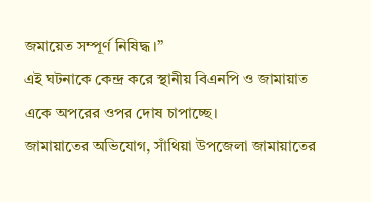জমায়েত সম্পূর্ণ নিষিদ্ধ।”
এই ঘটনাকে কেন্দ্র করে স্থানীয় বিএনপি ও জামায়াত একে অপরের ওপর দোষ চাপাচ্ছে।
জামায়াতের অভিযোগ, সাঁথিয়া উপজেলা জামায়াতের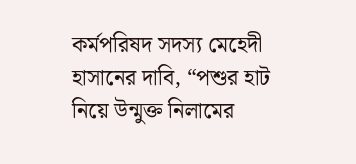কর্মপরিষদ সদস্য মেহেদী হাসানের দাবি, “পশুর হাট নিয়ে উন্মুক্ত নিলামের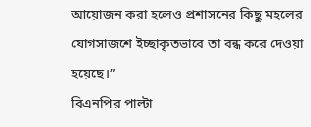আয়োজন করা হলেও প্রশাসনের কিছু মহলের যোগসাজশে ইচ্ছাকৃতভাবে তা বন্ধ করে দেওয়া হয়েছে।”
বিএনপির পাল্টা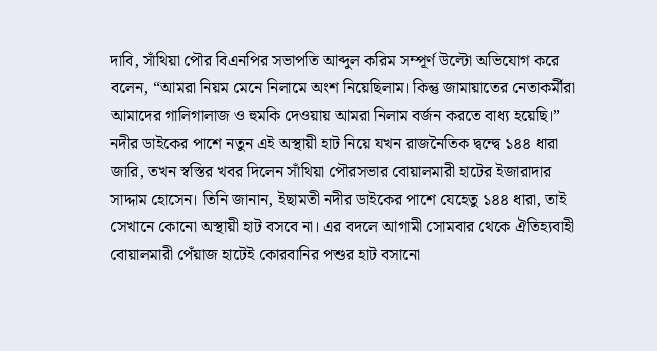দাবি, সাঁথিয়া পৌর বিএনপির সভাপতি আব্দুল করিম সম্পূর্ণ উল্টো অভিযোগ করে বলেন, “আমরা নিয়ম মেনে নিলামে অংশ নিয়েছিলাম। কিন্তু জামায়াতের নেতাকর্মীরা আমাদের গালিগালাজ ও হুমকি দেওয়ায় আমরা নিলাম বর্জন করতে বাধ্য হয়েছি।”
নদীর ডাইকের পাশে নতুন এই অস্থায়ী হাট নিয়ে যখন রাজনৈতিক দ্বন্দ্বে ১৪৪ ধারা জারি, তখন স্বস্তির খবর দিলেন সাঁথিয়া পৌরসভার বোয়ালমারী হাটের ইজারাদার সাদ্দাম হোসেন। তিনি জানান, ইছামতী নদীর ডাইকের পাশে যেহেতু ১৪৪ ধারা, তাই সেখানে কোনো অস্থায়ী হাট বসবে না। এর বদলে আগামী সোমবার থেকে ঐতিহ্যবাহী বোয়ালমারী পেঁয়াজ হাটেই কোরবানির পশুর হাট বসানো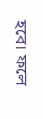হবে। ফলে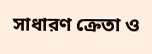সাধারণ ক্রেতা ও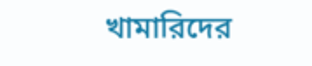খামারিদের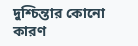দুশ্চিন্তার কোনো কারণ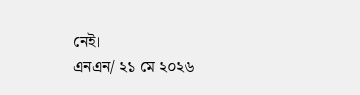নেই।
এনএন/ ২১ মে ২০২৬